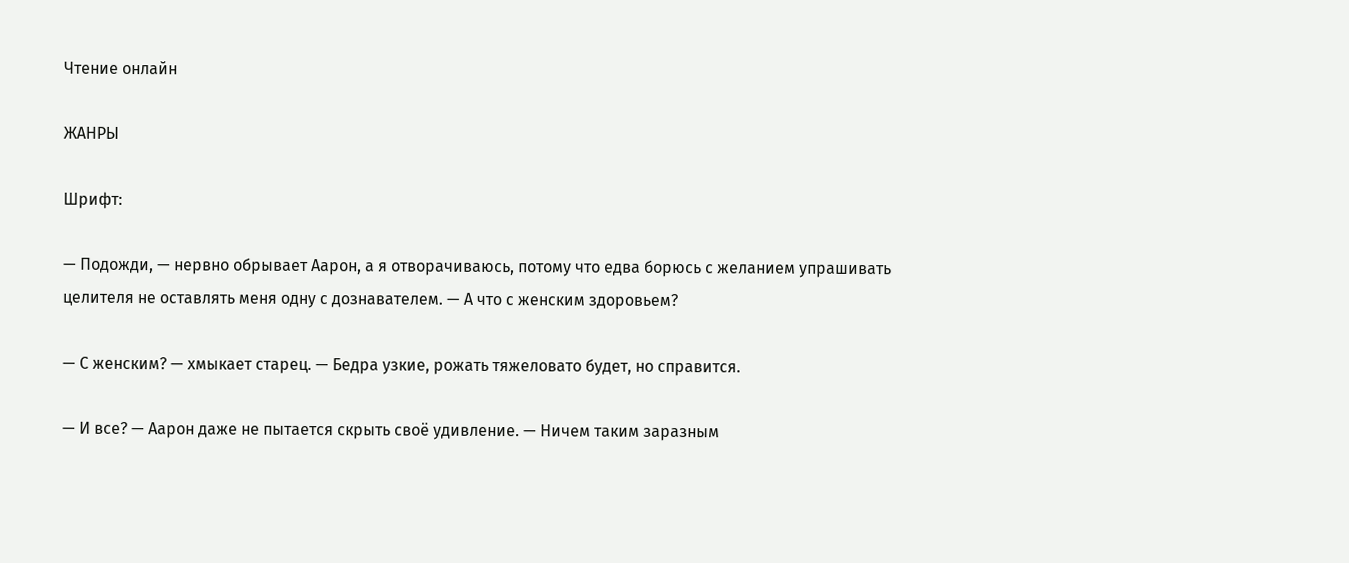Чтение онлайн

ЖАНРЫ

Шрифт:

— Подожди, — нервно обрывает Аарон, а я отворачиваюсь, потому что едва борюсь с желанием упрашивать целителя не оставлять меня одну с дознавателем. — А что с женским здоровьем?

— С женским? — хмыкает старец. — Бедра узкие, рожать тяжеловато будет, но справится.

— И все? — Аарон даже не пытается скрыть своё удивление. — Ничем таким заразным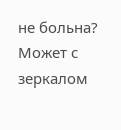не больна? Может с зеркалом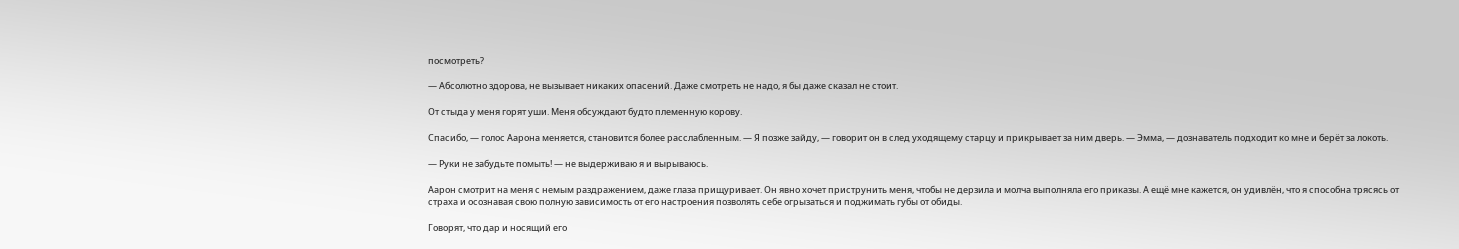посмотреть?

— Абсолютно здорова, не вызывает никаких опасений. Даже смотреть не надо, я бы даже сказал не стоит.

От стыда у меня горят уши. Меня обсуждают будто племенную корову.

Спасибо, — голос Аарона меняется, становится более расслабленным. — Я позже зайду, — говорит он в след уходящему старцу и прикрывает за ним дверь. — Эмма, — дознаватель подходит ко мне и берёт за локоть.

— Руки не забудьте помыть! — не выдерживаю я и вырываюсь.

Аарон смотрит на меня с немым раздражением, даже глаза прищуривает. Он явно хочет приструнить меня, чтобы не дерзила и молча выполняла его приказы. А ещё мне кажется, он удивлён, что я способна трясясь от страха и осознавая свою полную зависимость от его настроения позволять себе огрызаться и поджимать губы от обиды.

Говорят, что дар и носящий его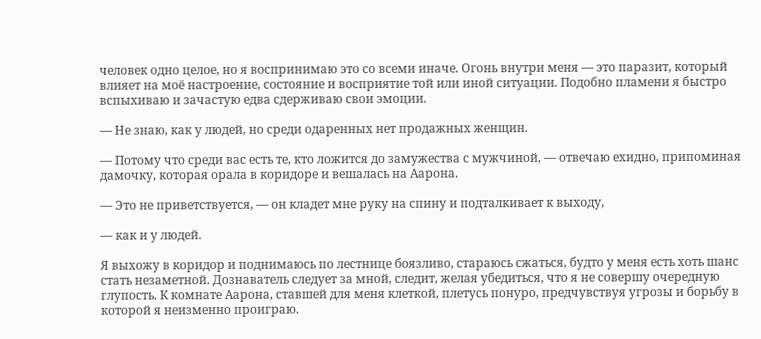человек одно целое, но я воспринимаю это со всеми иначе. Огонь внутри меня — это паразит, который влияет на моё настроение, состояние и восприятие той или иной ситуации. Подобно пламени я быстро вспыхиваю и зачастую едва сдерживаю свои эмоции.

— Не знаю, как у людей, но среди одаренных нет продажных женщин.

— Потому что среди вас есть те, кто ложится до замужества с мужчиной, — отвечаю ехидно, припоминая дамочку, которая орала в коридоре и вешалась на Аарона.

— Это не приветствуется, — он кладет мне руку на спину и подталкивает к выходу,

— как и у людей.

Я выхожу в коридор и поднимаюсь по лестнице боязливо, стараюсь сжаться, будто у меня есть хоть шанс стать незаметной. Дознаватель следует за мной, следит, желая убедиться, что я не совершу очередную глупость. К комнате Аарона, ставшей для меня клеткой, плетусь понуро, предчувствуя угрозы и борьбу в которой я неизменно проиграю.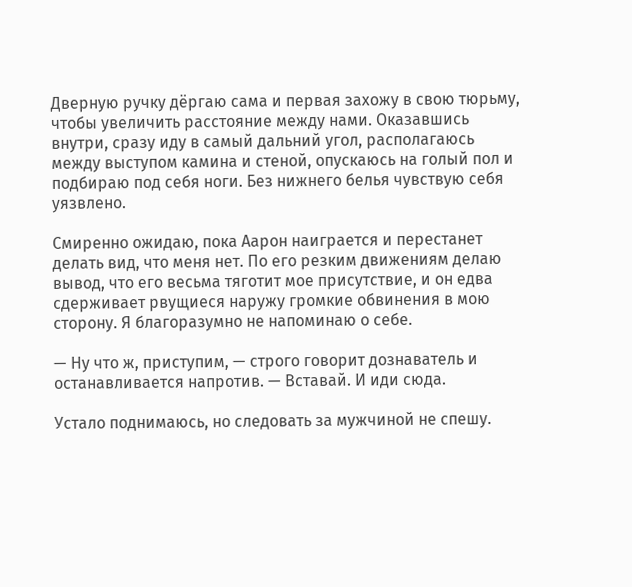Дверную ручку дёргаю сама и первая захожу в свою тюрьму, чтобы увеличить расстояние между нами. Оказавшись внутри, сразу иду в самый дальний угол, располагаюсь между выступом камина и стеной, опускаюсь на голый пол и подбираю под себя ноги. Без нижнего белья чувствую себя уязвлено.

Смиренно ожидаю, пока Аарон наиграется и перестанет делать вид, что меня нет. По его резким движениям делаю вывод, что его весьма тяготит мое присутствие, и он едва сдерживает рвущиеся наружу громкие обвинения в мою сторону. Я благоразумно не напоминаю о себе.

— Ну что ж, приступим, — строго говорит дознаватель и останавливается напротив. — Вставай. И иди сюда.

Устало поднимаюсь, но следовать за мужчиной не спешу.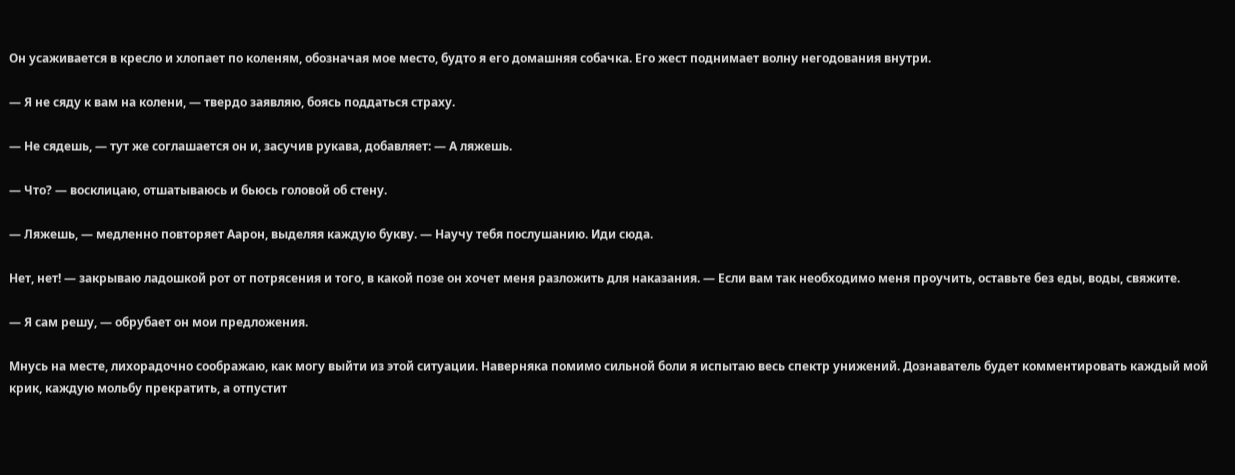Он усаживается в кресло и хлопает по коленям, обозначая мое место, будто я его домашняя собачка. Его жест поднимает волну негодования внутри.

— Я не сяду к вам на колени, — твердо заявляю, боясь поддаться страху.

— Не сядешь, — тут же соглашается он и, засучив рукава, добавляет: — А ляжешь.

— Что? — восклицаю, отшатываюсь и бьюсь головой об стену.

— Ляжешь, — медленно повторяет Аарон, выделяя каждую букву. — Научу тебя послушанию. Иди сюда.

Нет, нет! — закрываю ладошкой рот от потрясения и того, в какой позе он хочет меня разложить для наказания. — Если вам так необходимо меня проучить, оставьте без еды, воды, свяжите.

— Я сам решу, — обрубает он мои предложения.

Мнусь на месте, лихорадочно соображаю, как могу выйти из этой ситуации. Наверняка помимо сильной боли я испытаю весь спектр унижений. Дознаватель будет комментировать каждый мой крик, каждую мольбу прекратить, а отпустит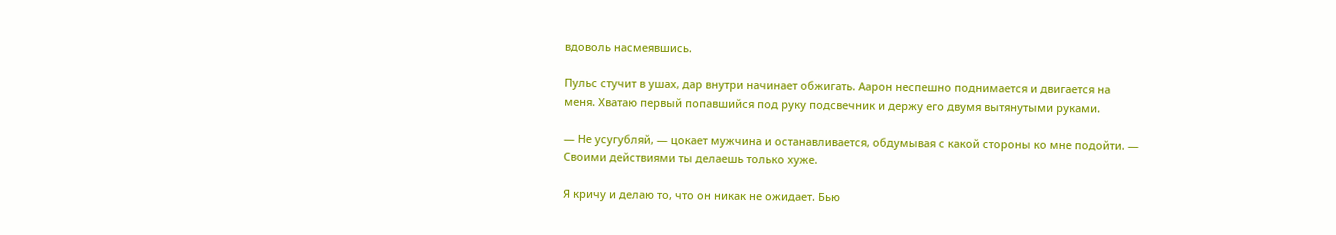вдоволь насмеявшись.

Пульс стучит в ушах, дар внутри начинает обжигать. Аарон неспешно поднимается и двигается на меня. Хватаю первый попавшийся под руку подсвечник и держу его двумя вытянутыми руками.

— Не усугубляй, — цокает мужчина и останавливается, обдумывая с какой стороны ко мне подойти. — Своими действиями ты делаешь только хуже.

Я кричу и делаю то, что он никак не ожидает. Бью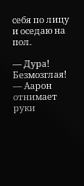себя по лицу и оседаю на пол.

— Дура! Безмозглая! — Аарон отнимает руки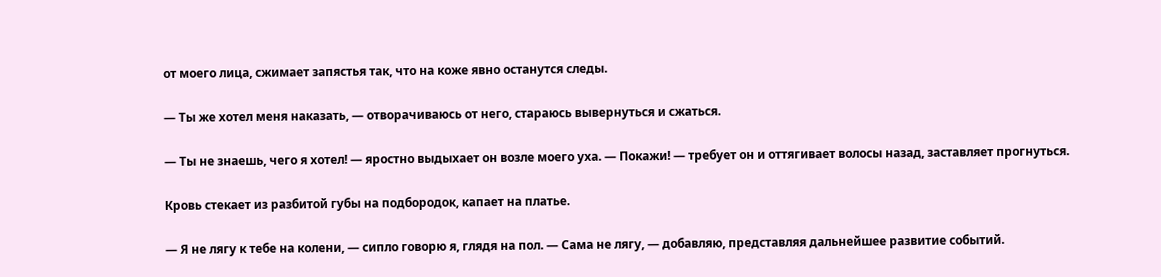от моего лица, сжимает запястья так, что на коже явно останутся следы.

— Ты же хотел меня наказать, — отворачиваюсь от него, стараюсь вывернуться и сжаться.

— Ты не знаешь, чего я хотел! — яростно выдыхает он возле моего уха. — Покажи! — требует он и оттягивает волосы назад, заставляет прогнуться.

Кровь стекает из разбитой губы на подбородок, капает на платье.

— Я не лягу к тебе на колени, — сипло говорю я, глядя на пол. — Сама не лягу, — добавляю, представляя дальнейшее развитие событий.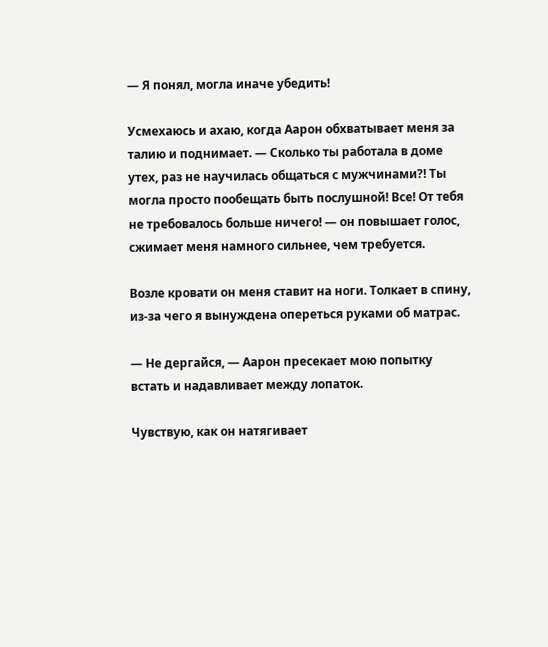— Я понял, могла иначе убедить!

Усмехаюсь и ахаю, когда Аарон обхватывает меня за талию и поднимает. — Сколько ты работала в доме утех, раз не научилась общаться с мужчинами?! Ты могла просто пообещать быть послушной! Все! От тебя не требовалось больше ничего! — он повышает голос, сжимает меня намного сильнее, чем требуется.

Возле кровати он меня ставит на ноги. Толкает в спину, из-за чего я вынуждена опереться руками об матрас.

— Не дергайся, — Аарон пресекает мою попытку встать и надавливает между лопаток.

Чувствую, как он натягивает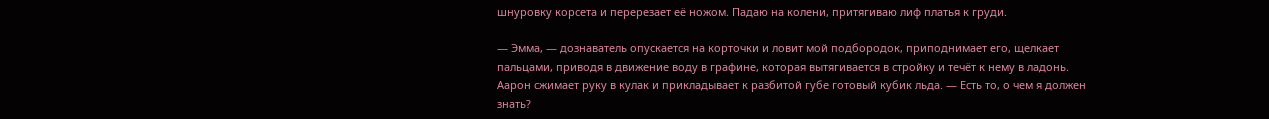шнуровку корсета и перерезает её ножом. Падаю на колени, притягиваю лиф платья к груди.

— Эмма, — дознаватель опускается на корточки и ловит мой подбородок, приподнимает его, щелкает пальцами, приводя в движение воду в графине, которая вытягивается в стройку и течёт к нему в ладонь. Аарон сжимает руку в кулак и прикладывает к разбитой губе готовый кубик льда. — Есть то, о чем я должен знать?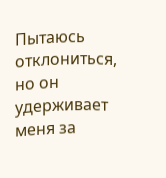Пытаюсь отклониться, но он удерживает меня за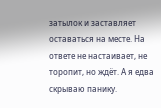затылок и заставляет оставаться на месте. На ответе не настаивает, не торопит, но ждёт. А я едва скрываю панику.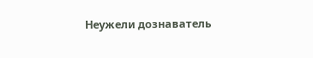Неужели дознаватель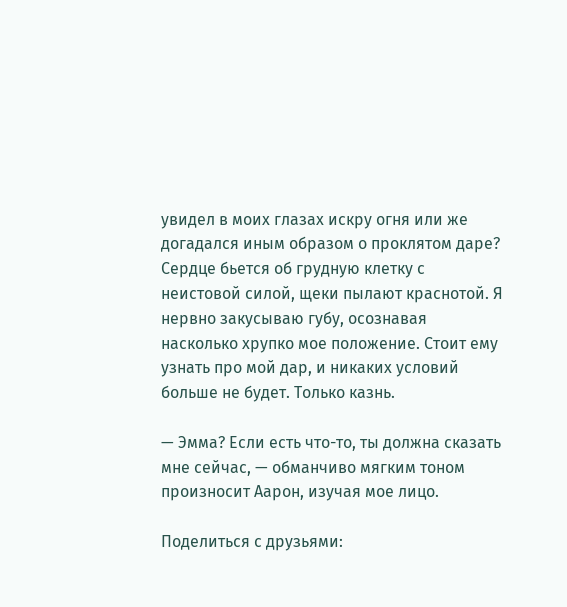увидел в моих глазах искру огня или же догадался иным образом о проклятом даре? Сердце бьется об грудную клетку с неистовой силой, щеки пылают краснотой. Я нервно закусываю губу, осознавая насколько хрупко мое положение. Стоит ему узнать про мой дар, и никаких условий больше не будет. Только казнь.

— Эмма? Если есть что-то, ты должна сказать мне сейчас, — обманчиво мягким тоном произносит Аарон, изучая мое лицо.

Поделиться с друзьями: